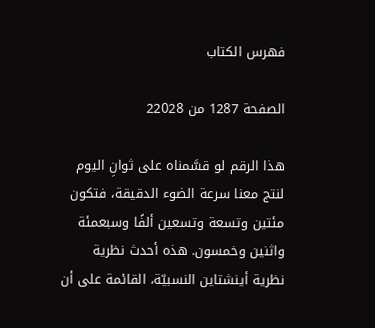فهرس الكتاب

الصفحة 1287 من 22028

هذا الرقم لو قسَّمناه على ثوانِ اليوم لنتج معنا سرعة الضوء الدقيقة، فتكون مئتين وتسعة وتسعين ألفًا وسبعمئة واثنين وخمسون. هذه أحدث نظرية نظرية أينشتاين النسبيّة، القائمة على أن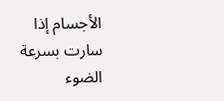الأجسام إذا سارت بسرعة الضوء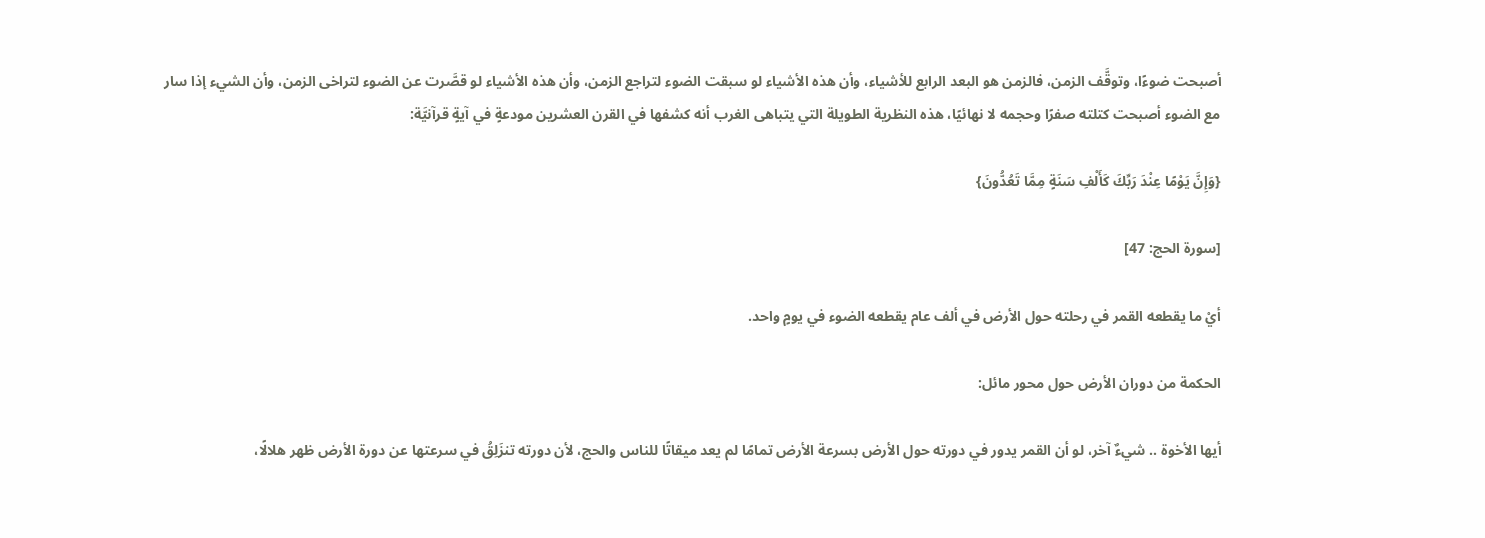أصبحت ضوءًا، وتوقَّف الزمن، فالزمن هو البعد الرابع للأشياء، وأن هذه الأشياء لو سبقت الضوء لتراجع الزمن، وأن هذه الأشياء لو قصَّرت عن الضوء لتراخى الزمن، وأن الشيء إذا سار مع الضوء أصبحت كتلته صفرًا وحجمه لا نهائيًا، هذه النظرية الطويلة التي يتباهى الغرب أنه كشفها في القرن العشرين مودعةٍ في آيةٍ قرآنيَّة:

{وَإِنَّ يَوْمًا عِنْدَ رَبِّكَ كَأَلْفِ سَنَةٍ مِمَّا تَعُدُّونَ}

[سورة الحج: 47]

أيْ ما يقطعه القمر في رحلته حول الأرض في ألف عام يقطعه الضوء في يومٍ واحد.

الحكمة من دوران الأرض حول محور مائل:

أيها الأخوة .. شيءٌ آخر، لو أن القمر يدور في دورته حول الأرض بسرعة الأرض تمامًا لم يعد ميقاتًا للناس والحج، لأن دورته تنزَلِقُ في سرعتها عن دورة الأرض ظهر هلالًا،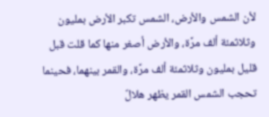لأن الشمس والأرض، الشمس تكبر الأرض بمليون وثلاثمئة ألف مرَّة، والأرض أصغر منها كما قلت قبل قليل بمليون وثلاثمئة ألف مرَّة، والقمر بينهما، فحينما تحجب الشمس القمر يظهر هلالٌ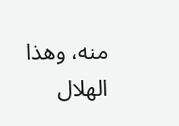منه، وهذا الهلال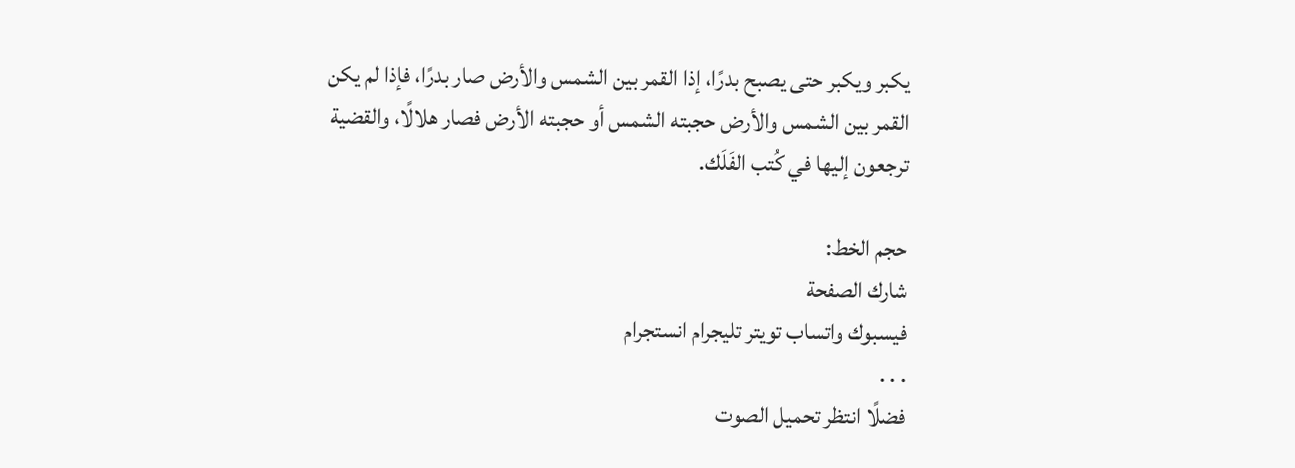يكبر ويكبر حتى يصبح بدرًا، إذا القمر بين الشمس والأرض صار بدرًا، فإذا لم يكن القمر بين الشمس والأرض حجبته الشمس أو حجبته الأرض فصار هلالًا، والقضية ترجعون إليها في كُتب الفَلَك.

حجم الخط:
شارك الصفحة
فيسبوك واتساب تويتر تليجرام انستجرام
. . .
فضلًا انتظر تحميل الصوت